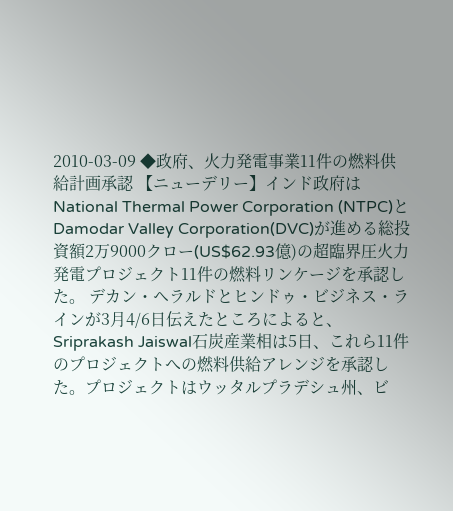2010-03-09 ◆政府、火力発電事業11件の燃料供給計画承認 【ニューデリー】インド政府はNational Thermal Power Corporation (NTPC)とDamodar Valley Corporation(DVC)が進める総投資額2万9000クロー(US$62.93億)の超臨界圧火力発電プロジェクト11件の燃料リンケージを承認した。 デカン・ヘラルドとヒンドゥ・ビジネス・ラインが3月4/6日伝えたところによると、 Sriprakash Jaiswal石炭産業相は5日、これら11件のプロジェクトへの燃料供給アレンジを承認した。プロジェクトはウッタルプラデシュ州、ビ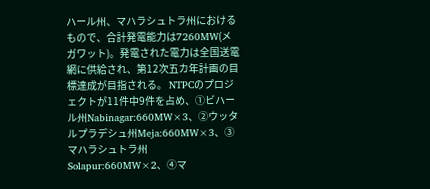ハール州、マハラシュトラ州におけるもので、合計発電能力は7260MW(メガワット)。発電された電力は全国送電網に供給され、第12次五カ年計画の目標達成が目指される。 NTPCのプロジェクトが11件中9件を占め、①ビハール州Nabinagar:660MW×3、②ウッタルプラデシュ州Meja:660MW×3、③マハラシュトラ州Solapur:660MW×2、④マ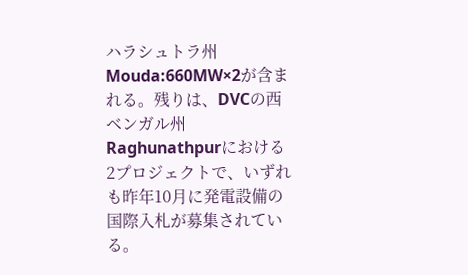ハラシュトラ州Mouda:660MW×2が含まれる。残りは、DVCの西ベンガル州Raghunathpurにおける2プロジェクトで、いずれも昨年10月に発電設備の国際入札が募集されている。